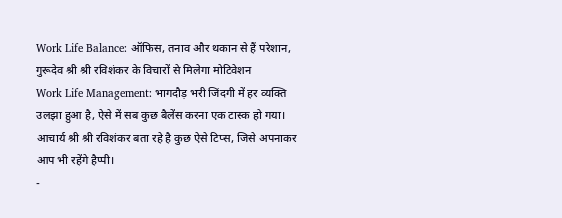Work Life Balance: ऑफिस, तनाव और थकान से हैं परेशान, गुरूदेव श्री श्री रविशंकर के विचारों से मिलेगा मोटिवेशन
Work Life Management: भागदौड़ भरी जिंदगी में हर व्यक्ति उलझा हुआ है, ऐसे में सब कुछ बैलेंस करना एक टास्क हो गया। आचार्य श्री श्री रविशंकर बता रहे है कुछ ऐसे टिप्स, जिसे अपनाकर आप भी रहेंगे हैप्पी।
-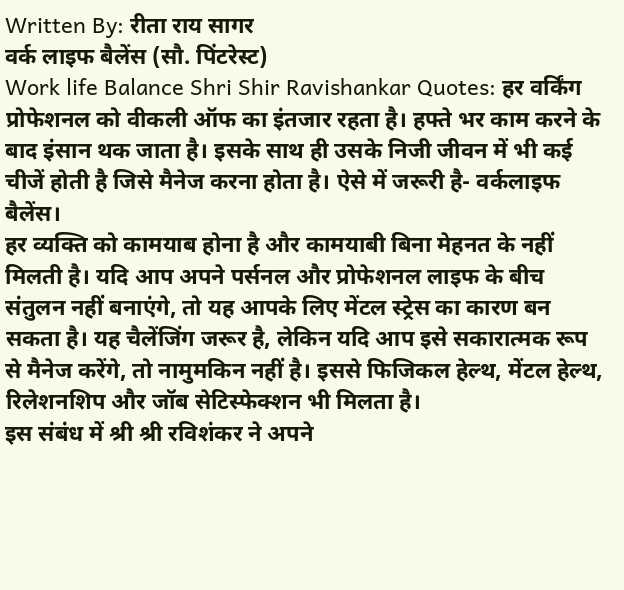Written By: रीता राय सागर
वर्क लाइफ बैलेंस (सौ. पिंटरेस्ट)
Work life Balance Shri Shir Ravishankar Quotes: हर वर्किंग प्रोफेशनल को वीकली ऑफ का इंतजार रहता है। हफ्ते भर काम करने के बाद इंसान थक जाता है। इसके साथ ही उसके निजी जीवन में भी कई चीजें होती है जिसे मैनेज करना होता है। ऐसे में जरूरी है- वर्कलाइफ बैलेंस।
हर व्यक्ति को कामयाब होना है और कामयाबी बिना मेहनत के नहीं मिलती है। यदि आप अपने पर्सनल और प्रोफेशनल लाइफ के बीच संतुलन नहीं बनाएंगे, तो यह आपके लिए मेंटल स्ट्रेस का कारण बन सकता है। यह चैलेंजिंग जरूर है, लेकिन यदि आप इसे सकारात्मक रूप से मैनेज करेंगे, तो नामुमकिन नहीं है। इससे फिजिकल हेल्थ, मेंटल हेल्थ, रिलेशनशिप और जॉब सेटिस्फेक्शन भी मिलता है।
इस संबंध में श्री श्री रविशंकर ने अपने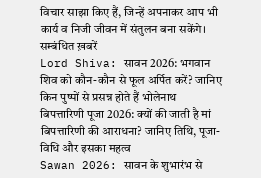विचार साझा किए हैं, जिन्हें अपनाकर आप भी कार्य व निजी जीवन में संतुलन बना सकेंगे।
सम्बंधित ख़बरें
Lord Shiva: सावन 2026: भगवान शिव को कौन-कौन से फूल अर्पित करें? जानिए किन पुष्पों से प्रसन्न होते हैं भोलेनाथ
बिपत्तारिणी पूजा 2026: क्यों की जाती है मां बिपत्तारिणी की आराधना? जानिए तिथि, पूजा-विधि और इसका महत्व
Sawan 2026: सावन के शुभारंभ से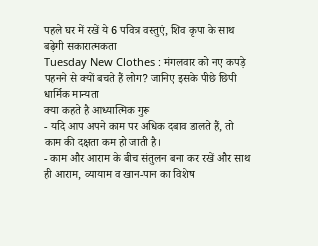पहले घर में रखें ये 6 पवित्र वस्तुएं, शिव कृपा के साथ बढ़ेगी सकारात्मकता
Tuesday New Clothes : मंगलवार को नए कपड़े पहनने से क्यों बचते हैं लोग? जानिए इसके पीछे छिपी धार्मिक मान्यता
क्या कहते है आध्यात्मिक गुरू
- यदि आप अपने काम पर अधिक दबाव डालते हैं, तो काम की दक्षता कम हो जाती है।
- काम और आराम के बीच संतुलन बना कर रखें और साथ ही आराम, व्यायाम व खान-पान का विशेष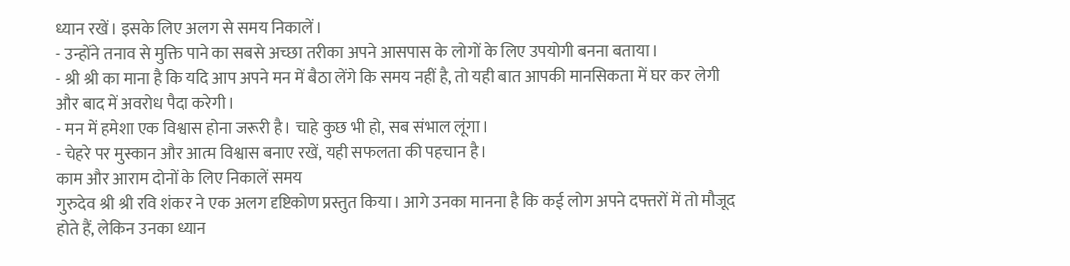ध्यान रखें। इसके लिए अलग से समय निकालें।
- उन्होंने तनाव से मुक्ति पाने का सबसे अच्छा तरीका अपने आसपास के लोगों के लिए उपयोगी बनना बताया।
- श्री श्री का माना है कि यदि आप अपने मन में बैठा लेंगे कि समय नहीं है, तो यही बात आपकी मानसिकता में घर कर लेगी और बाद में अवरोध पैदा करेगी।
- मन में हमेशा एक विश्वास होना जरूरी है। चाहे कुछ भी हो, सब संभाल लूंगा।
- चेहरे पर मुस्कान और आत्म विश्वास बनाए रखें, यही सफलता की पहचान है।
काम और आराम दोनों के लिए निकालें समय
गुरुदेव श्री श्री रवि शंकर ने एक अलग दृष्टिकोण प्रस्तुत किया। आगे उनका मानना है कि कई लोग अपने दफ्तरों में तो मौजूद होते हैं, लेकिन उनका ध्यान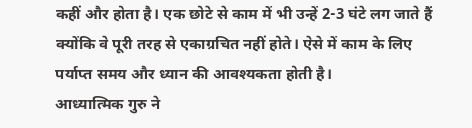कहीं और होता है। एक छोटे से काम में भी उन्हें 2-3 घंटे लग जाते हैं क्योंकि वे पूरी तरह से एकाग्रचित नहीं होते। ऐसे में काम के लिए पर्याप्त समय और ध्यान की आवश्यकता होती है।
आध्यात्मिक गुरु ने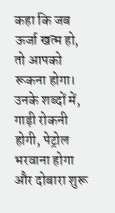कहा कि जब ऊर्जा खत्म हो, तो आपको रूकना होगा। उनके शब्दों में, गाड़ी रोकनी होगी, पेट्रोल भरवाना होगा और दोबारा शुरू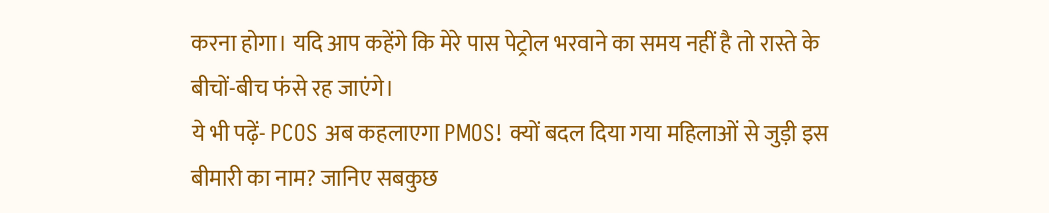करना होगा। यदि आप कहेंगे कि मेरे पास पेट्रोल भरवाने का समय नहीं है तो रास्ते के बीचों-बीच फंसे रह जाएंगे।
ये भी पढ़ें- PCOS अब कहलाएगा PMOS! क्यों बदल दिया गया महिलाओं से जुड़ी इस बीमारी का नाम? जानिए सबकुछ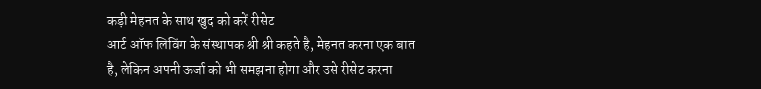कड़ी मेहनत के साथ खुद को करें रीसेट
आर्ट ऑफ लिविंग के संस्थापक श्री श्री कहते है, मेहनत करना एक बात है, लेकिन अपनी ऊर्जा को भी समझना होगा और उसे रीसेट करना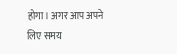होगा। अगर आप अपने लिए समय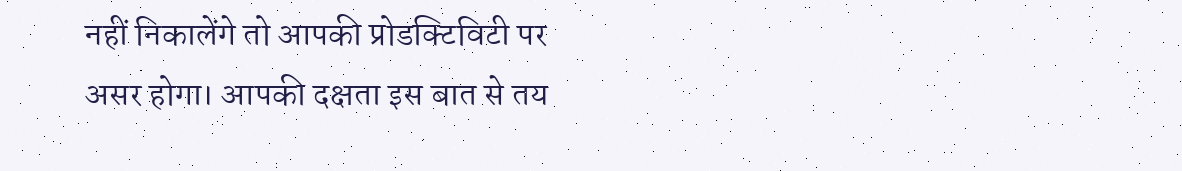नहीं निकालेंगे तो आपकी प्रोडक्टिविटी पर असर होगा। आपकी दक्षता इस बात से तय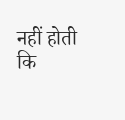नहीं होती कि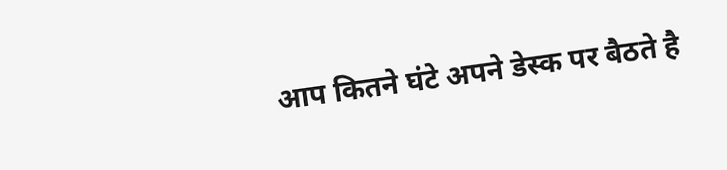आप कितने घंटे अपने डेस्क पर बैठते है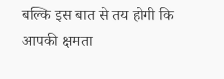बल्कि इस बात से तय होगी कि आपकी क्षमता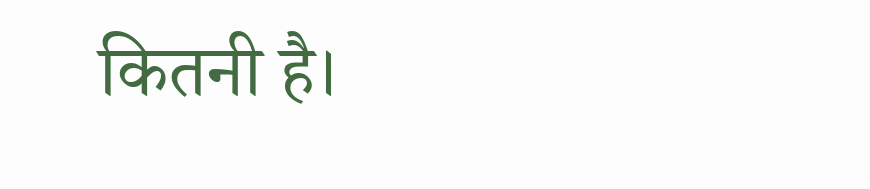कितनी है।